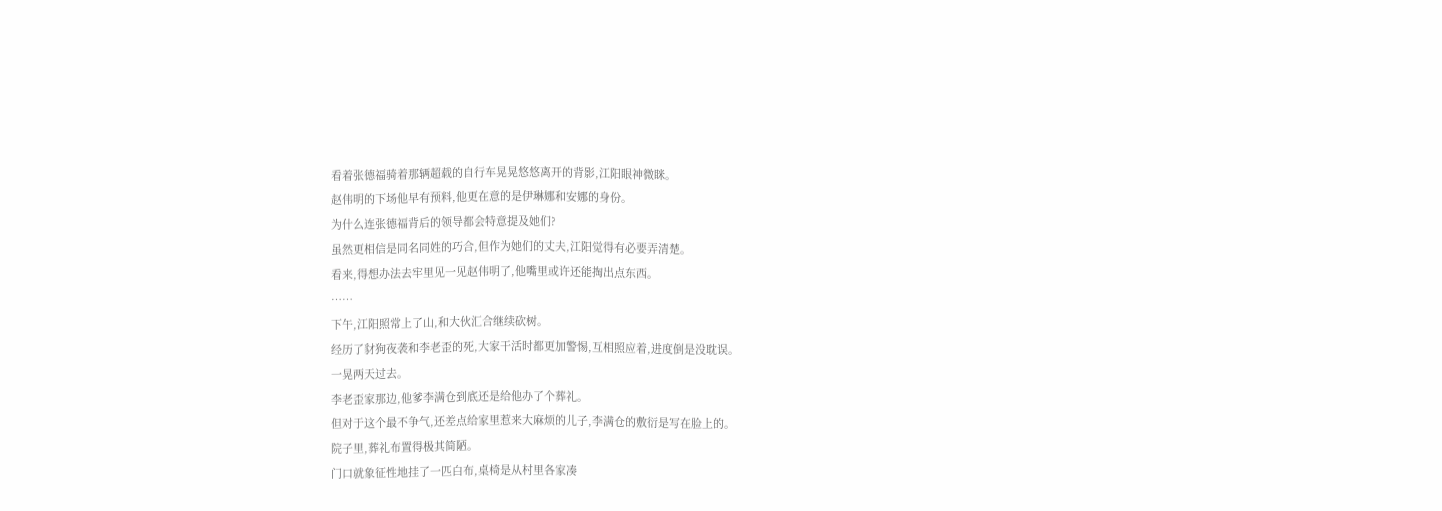看着张德福骑着那辆超载的自行车晃晃悠悠离开的背影,江阳眼神微眯。
赵伟明的下场他早有预料,他更在意的是伊琳娜和安娜的身份。
为什么连张德福背后的领导都会特意提及她们?
虽然更相信是同名同姓的巧合,但作为她们的丈夫,江阳觉得有必要弄清楚。
看来,得想办法去牢里见一见赵伟明了,他嘴里或许还能掏出点东西。
……
下午,江阳照常上了山,和大伙汇合继续砍树。
经历了豺狗夜袭和李老歪的死,大家干活时都更加警惕,互相照应着,进度倒是没耽误。
一晃两天过去。
李老歪家那边,他爹李满仓到底还是给他办了个葬礼。
但对于这个最不争气,还差点给家里惹来大麻烦的儿子,李满仓的敷衍是写在脸上的。
院子里,葬礼布置得极其简陋。
门口就象征性地挂了一匹白布,桌椅是从村里各家凑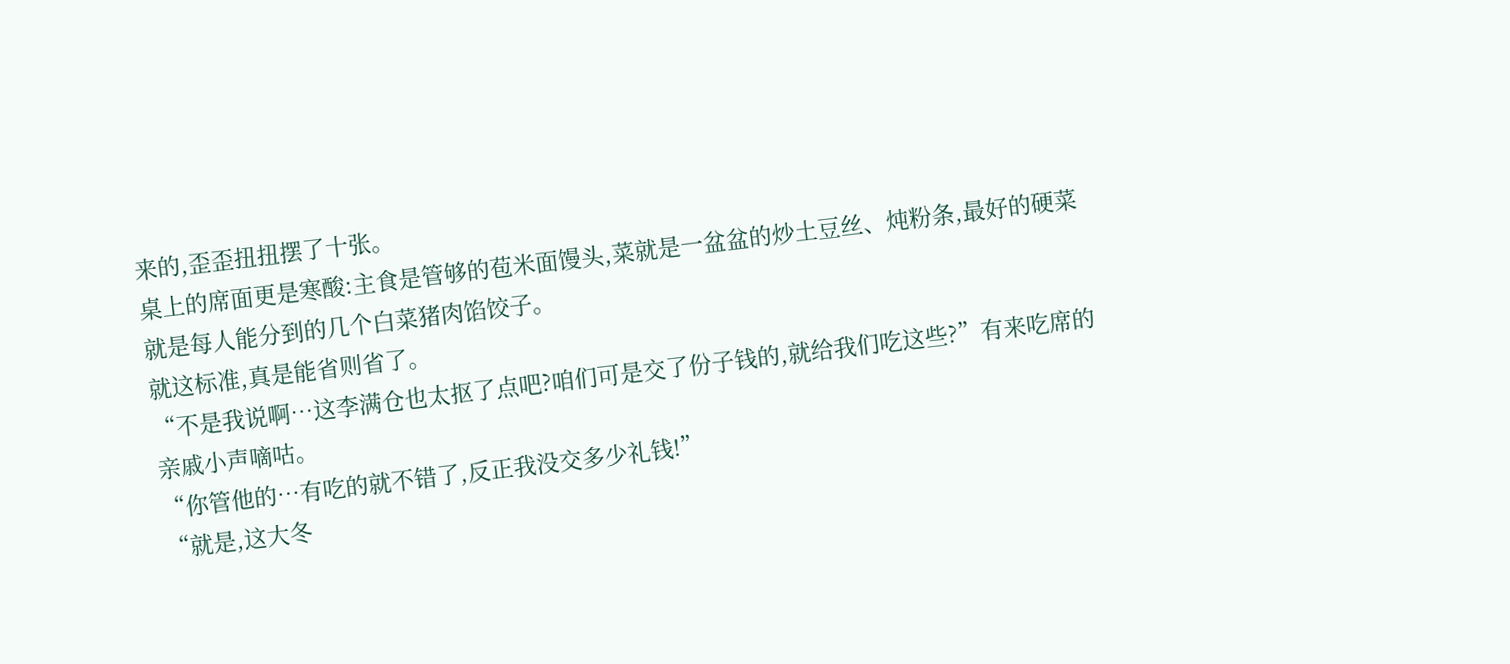来的,歪歪扭扭摆了十张。
桌上的席面更是寒酸:主食是管够的苞米面馒头,菜就是一盆盆的炒土豆丝、炖粉条,最好的硬菜就是每人能分到的几个白菜猪肉馅饺子。
就这标准,真是能省则省了。
“不是我说啊…这李满仓也太抠了点吧?咱们可是交了份子钱的,就给我们吃这些?”有来吃席的亲戚小声嘀咕。
“你管他的…有吃的就不错了,反正我没交多少礼钱!”
“就是,这大冬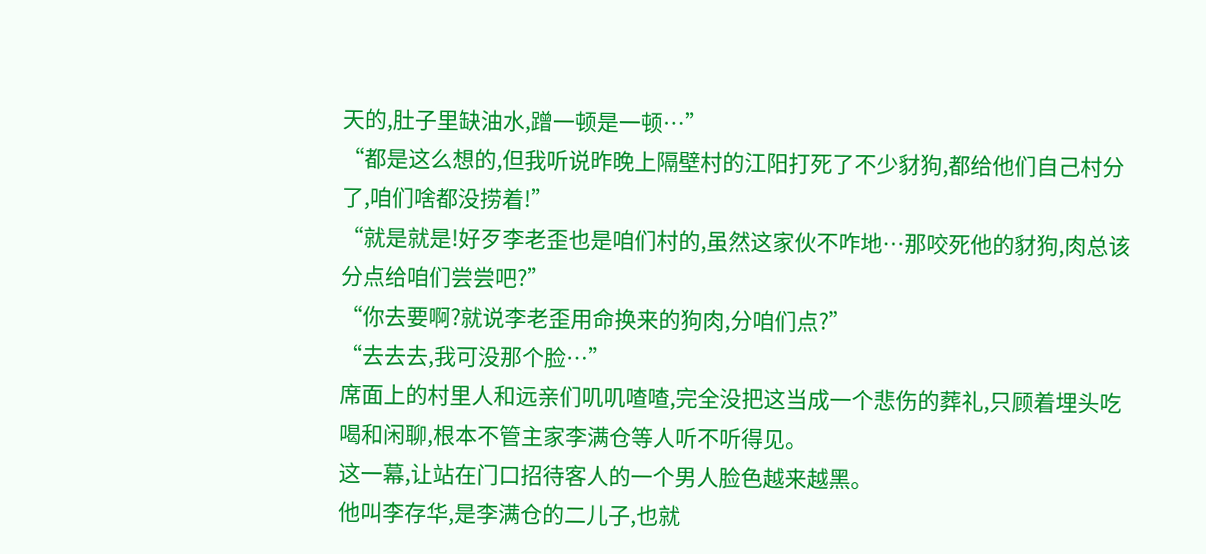天的,肚子里缺油水,蹭一顿是一顿…”
“都是这么想的,但我听说昨晚上隔壁村的江阳打死了不少豺狗,都给他们自己村分了,咱们啥都没捞着!”
“就是就是!好歹李老歪也是咱们村的,虽然这家伙不咋地…那咬死他的豺狗,肉总该分点给咱们尝尝吧?”
“你去要啊?就说李老歪用命换来的狗肉,分咱们点?”
“去去去,我可没那个脸…”
席面上的村里人和远亲们叽叽喳喳,完全没把这当成一个悲伤的葬礼,只顾着埋头吃喝和闲聊,根本不管主家李满仓等人听不听得见。
这一幕,让站在门口招待客人的一个男人脸色越来越黑。
他叫李存华,是李满仓的二儿子,也就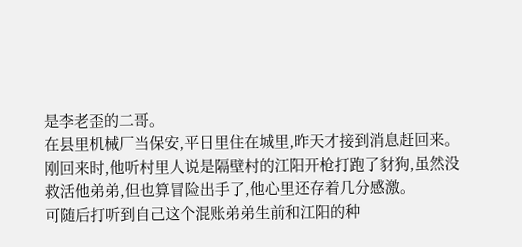是李老歪的二哥。
在县里机械厂当保安,平日里住在城里,昨天才接到消息赶回来。
刚回来时,他听村里人说是隔壁村的江阳开枪打跑了豺狗,虽然没救活他弟弟,但也算冒险出手了,他心里还存着几分感激。
可随后打听到自己这个混账弟弟生前和江阳的种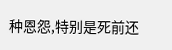种恩怨,特别是死前还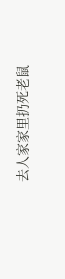去人家家里扔死老鼠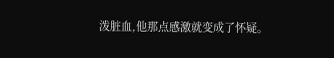泼脏血,他那点感激就变成了怀疑。